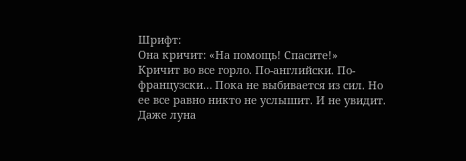Шрифт:
Она кричит: «На помощь! Спасите!»
Кричит во все горло. По-английски. По-французски… Пока не выбивается из сил. Но ее все равно никто не услышит. И не увидит. Даже луна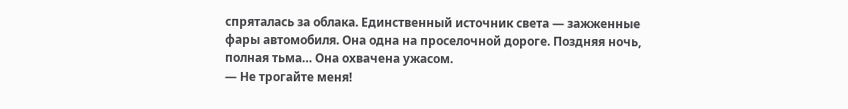спряталась за облака. Единственный источник света — зажженные фары автомобиля. Она одна на проселочной дороге. Поздняя ночь, полная тьма… Она охвачена ужасом.
— Не трогайте меня!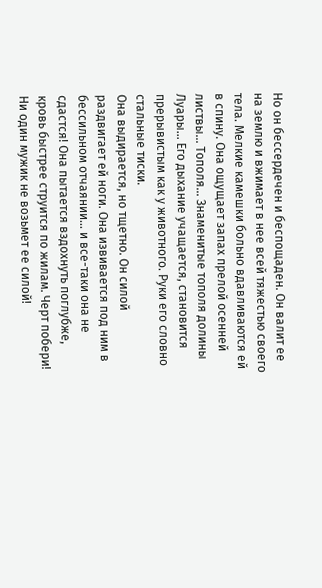Но он бессердечен и беспощаден. Он валит ее на землю и вжимает в нее всей тяжестью своего тела. Мелкие камешки больно вдавливаются ей в спину. Она ощущает запах прелой осенней листвы… Тополя… Знаменитые тополя долины Луары… Его дыхание учащается, становится прерывистым как у животного. Руки его словно стальные тиски.
Она выдирается, но тщетно. Он силой раздвигает ей ноги. Она извивается под ним в бессильном отчаянии… и все-таки она не сдастся! Она пытается вздохнуть поглубже, кровь быстрее струится по жилам. Черт побери! Ни один мужик не возьмет ее силой!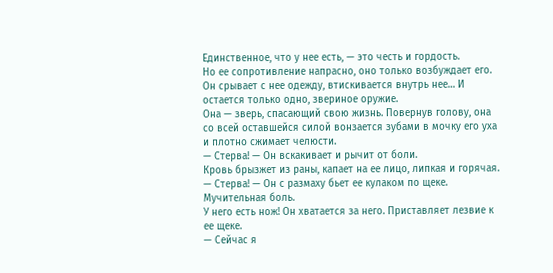Единственное, что у нее есть, — это честь и гордость.
Но ее сопротивление напрасно, оно только возбуждает его. Он срывает с нее одежду, втискивается внутрь нее… И остается только одно, звериное оружие.
Она — зверь, спасающий свою жизнь. Повернув голову, она со всей оставшейся силой вонзается зубами в мочку его уха и плотно сжимает челюсти.
— Стерва! — Он вскакивает и рычит от боли.
Кровь брызжет из раны, капает на ее лицо, липкая и горячая.
— Стерва! — Он с размаху бьет ее кулаком по щеке. Мучительная боль.
У него есть нож! Он хватается за него. Приставляет лезвие к ее щеке.
— Сейчас я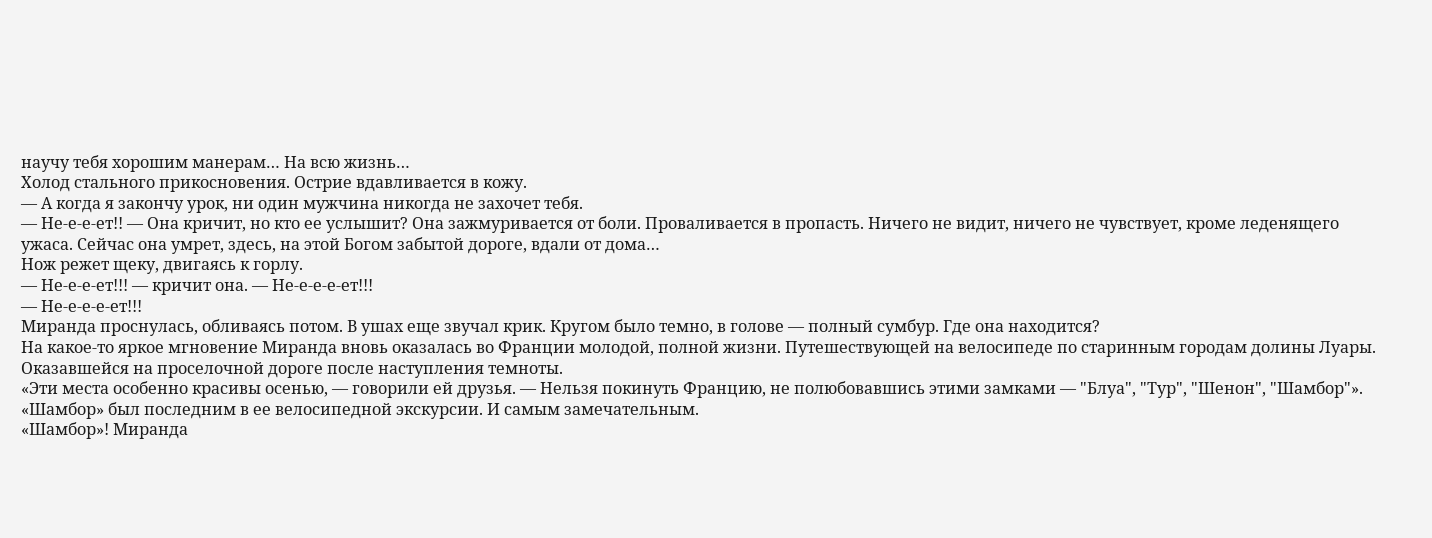научу тебя хорошим манерам… На всю жизнь…
Холод стального прикосновения. Острие вдавливается в кожу.
— А когда я закончу урок, ни один мужчина никогда не захочет тебя.
— Не-е-е-ет!! — Она кричит, но кто ее услышит? Она зажмуривается от боли. Проваливается в пропасть. Ничего не видит, ничего не чувствует, кроме леденящего ужаса. Сейчас она умрет, здесь, на этой Богом забытой дороге, вдали от дома…
Нож режет щеку, двигаясь к горлу.
— Не-е-е-ет!!! — кричит она. — Не-е-е-е-ет!!!
— Не-е-е-е-ет!!!
Миранда проснулась, обливаясь потом. В ушах еще звучал крик. Кругом было темно, в голове — полный сумбур. Где она находится?
На какое-то яркое мгновение Миранда вновь оказалась во Франции молодой, полной жизни. Путешествующей на велосипеде по старинным городам долины Луары. Оказавшейся на проселочной дороге после наступления темноты.
«Эти места особенно красивы осенью, — говорили ей друзья. — Нельзя покинуть Францию, не полюбовавшись этими замками — "Блуа", "Тур", "Шенон", "Шамбор"». «Шамбор» был последним в ее велосипедной экскурсии. И самым замечательным.
«Шамбор»! Миранда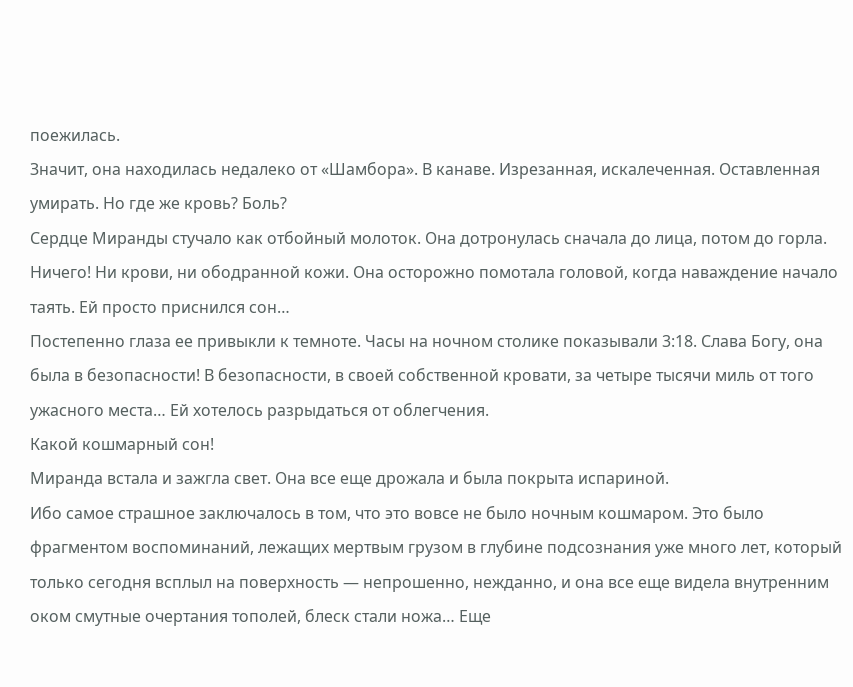поежилась.
Значит, она находилась недалеко от «Шамбора». В канаве. Изрезанная, искалеченная. Оставленная умирать. Но где же кровь? Боль?
Сердце Миранды стучало как отбойный молоток. Она дотронулась сначала до лица, потом до горла.
Ничего! Ни крови, ни ободранной кожи. Она осторожно помотала головой, когда наваждение начало таять. Ей просто приснился сон…
Постепенно глаза ее привыкли к темноте. Часы на ночном столике показывали 3:18. Слава Богу, она была в безопасности! В безопасности, в своей собственной кровати, за четыре тысячи миль от того ужасного места… Ей хотелось разрыдаться от облегчения.
Какой кошмарный сон!
Миранда встала и зажгла свет. Она все еще дрожала и была покрыта испариной.
Ибо самое страшное заключалось в том, что это вовсе не было ночным кошмаром. Это было фрагментом воспоминаний, лежащих мертвым грузом в глубине подсознания уже много лет, который только сегодня всплыл на поверхность — непрошенно, нежданно, и она все еще видела внутренним оком смутные очертания тополей, блеск стали ножа… Еще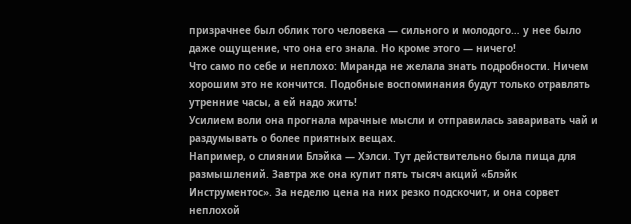призрачнее был облик того человека — сильного и молодого… у нее было даже ощущение, что она его знала. Но кроме этого — ничего!
Что само по себе и неплохо: Миранда не желала знать подробности. Ничем хорошим это не кончится. Подобные воспоминания будут только отравлять утренние часы, а ей надо жить!
Усилием воли она прогнала мрачные мысли и отправилась заваривать чай и раздумывать о более приятных вещах.
Например, о слиянии Блэйка — Хэлси. Тут действительно была пища для размышлений. Завтра же она купит пять тысяч акций «Блэйк Инструментос». За неделю цена на них резко подскочит, и она сорвет неплохой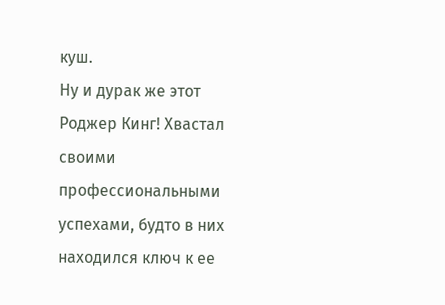куш.
Ну и дурак же этот Роджер Кинг! Хвастал своими профессиональными успехами, будто в них находился ключ к ее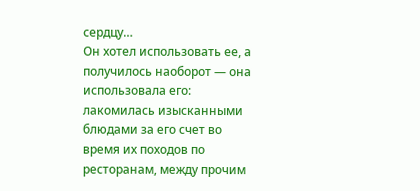сердцу…
Он хотел использовать ее, а получилось наоборот — она использовала его: лакомилась изысканными блюдами за его счет во время их походов по ресторанам, между прочим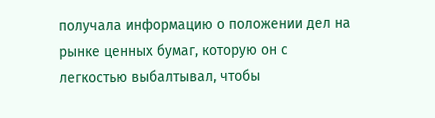получала информацию о положении дел на рынке ценных бумаг, которую он с легкостью выбалтывал, чтобы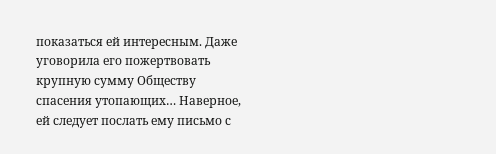показаться ей интересным. Даже уговорила его пожертвовать крупную сумму Обществу спасения утопающих… Наверное, ей следует послать ему письмо с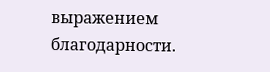выражением благодарности.